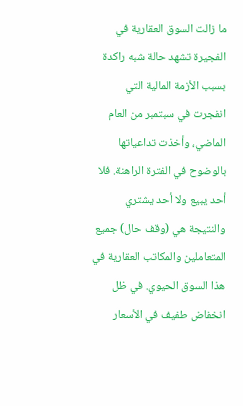ما زالت السوق العقارية في الفجيرة تشهد حالة شبه راكدة بسبب الأزمة المالية التي انفجرت في سبتمبر من العام الماضي، وأخذت تداعياتها بالوضوح في الفترة الراهنة. فلا أحد يبيع ولا أحد يشتري والنتيجة هي (وقف حال) جميع المتعاملين والمكاتب العقارية في هذا السوق الحيوي. في ظل انخفاض طفيف في الأسعار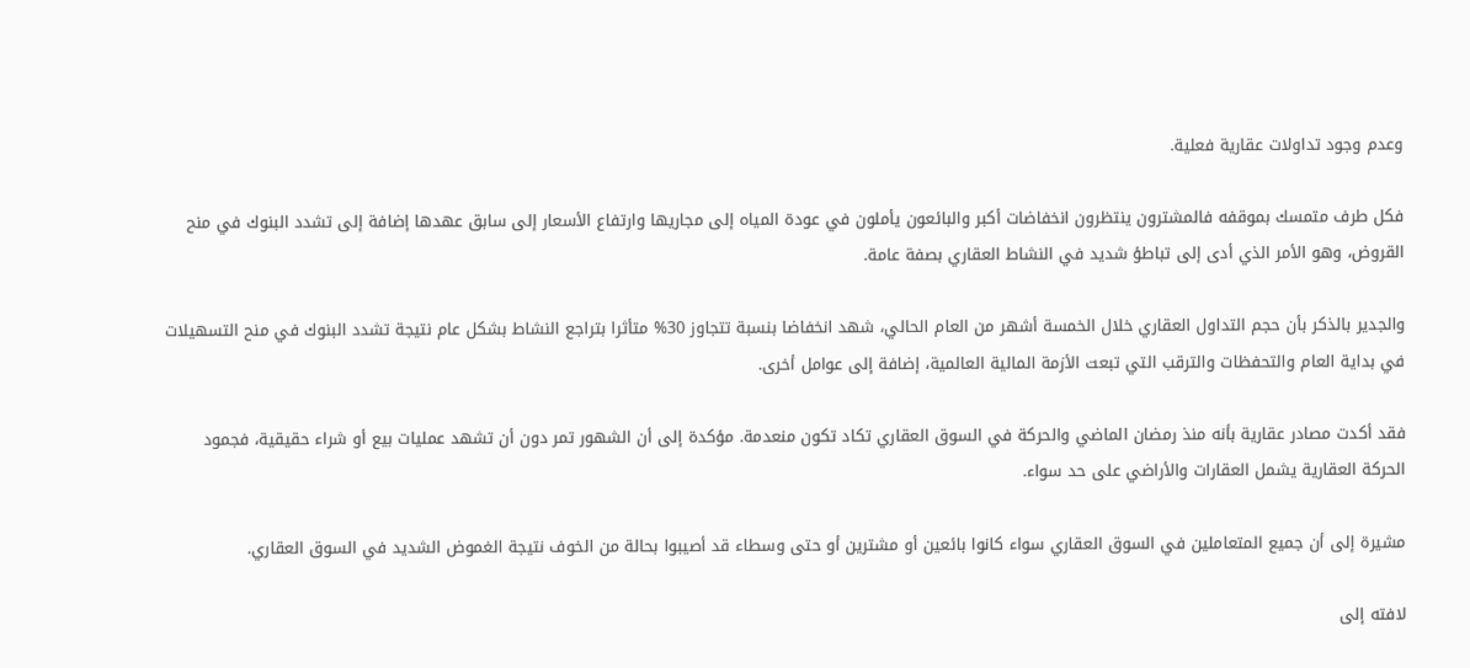وعدم وجود تداولات عقارية فعلية.

فكل طرف متمسك بموقفه فالمشترون ينتظرون انخفاضات أكبر والبائعون يأملون في عودة المياه إلى مجاريها وارتفاع الأسعار إلى سابق عهدها إضافة إلى تشدد البنوك في منح القروض، وهو الأمر الذي أدى إلى تباطؤ شديد في النشاط العقاري بصفة عامة.

والجدير بالذكر بأن حجم التداول العقاري خلال الخمسة أشهر من العام الحالي، شهد انخفاضا بنسبة تتجاوز 30% متأثرا بتراجع النشاط بشكل عام نتيجة تشدد البنوك في منح التسهيلات في بداية العام والتحفظات والترقب التي تبعت الأزمة المالية العالمية، إضافة إلى عوامل أخرى.

فقد أكدت مصادر عقارية بأنه منذ رمضان الماضي والحركة في السوق العقاري تكاد تكون منعدمة. مؤكدة إلى أن الشهور تمر دون أن تشهد عمليات بيع أو شراء حقيقية، فجمود الحركة العقارية يشمل العقارات والأراضي على حد سواء.

مشيرة إلى أن جميع المتعاملين في السوق العقاري سواء كانوا بائعين أو مشترين أو حتى وسطاء قد أصيبوا بحالة من الخوف نتيجة الغموض الشديد في السوق العقاري.

لافته إلى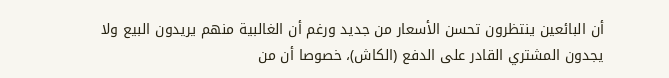أن البائعين ينتظرون تحسن الأسعار من جديد ورغم أن الغالبية منهم يريدون البيع ولا يجدون المشتري القادر على الدفع (الكاش)، خصوصا أن من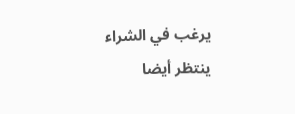يرغب في الشراء ينتظر أيضا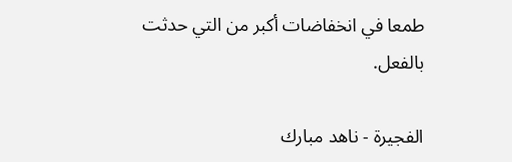طمعا في انخفاضات أكبر من التي حدثت بالفعل.

الفجيرة - ناهد مبارك